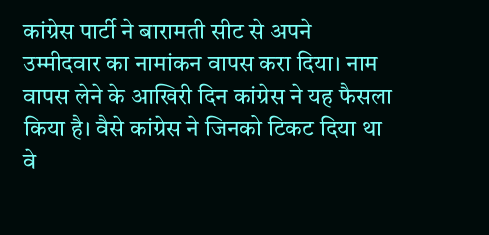कांग्रेस पार्टी ने बारामती सीट से अपने उम्मीदवार का नामांकन वापस करा दिया। नाम वापस लेने के आखिरी दिन कांग्रेस ने यह फैसला किया है। वैसे कांग्रेस ने जिनको टिकट दिया था वे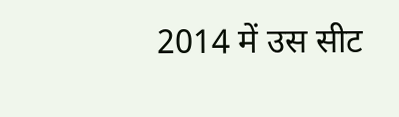2014 में उस सीट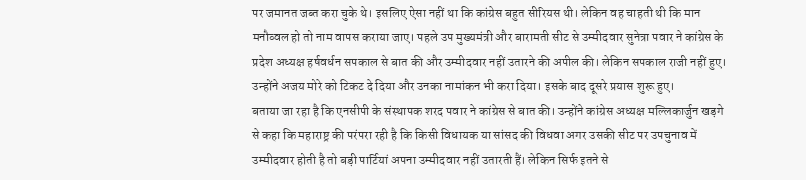पर जमानत जब्त करा चुके थे। इसलिए ऐसा नहीं था कि कांग्रेस बहुत सीरियस थी। लेकिन वह चाहती थी कि मान मनौव्वल हो तो नाम वापस कराया जाए। पहले उप मुख्यमंत्री और बारामती सीट से उम्मीदवार सुनेत्रा पवार ने कांग्रेस के प्रदेश अध्यक्ष हर्षवर्धन सपकाल से बात की और उम्मीदवार नहीं उतारने की अपील की। लेकिन सपकाल राजी नहीं हुए। उन्होंने अजय मोरे को टिकट दे दिया और उनका नामांकन भी करा दिया। इसके बाद दूसरे प्रयास शुरू हुए।
बताया जा रहा है कि एनसीपी के संस्थापक शरद पवार ने कांग्रेस से बात की। उन्होंने कांग्रेस अध्यक्ष मल्लिकार्जुन खड़गे से कहा कि महाराष्ट्र की परंपरा रही है कि किसी विधायक या सांसद की विधवा अगर उसकी सीट पर उपचुनाव में उम्मीदवार होती है तो बड़ी पार्टियां अपना उम्मीदवार नहीं उतारती हैं। लेकिन सिर्फ इतने से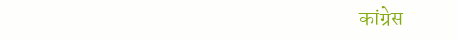कांग्रेस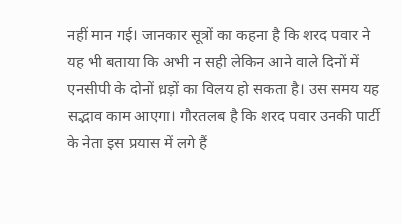नहीं मान गई। जानकार सूत्रों का कहना है कि शरद पवार ने यह भी बताया कि अभी न सही लेकिन आने वाले दिनों में एनसीपी के दोनों ध़ड़ों का विलय हो सकता है। उस समय यह सद्भाव काम आएगा। गौरतलब है कि शरद पवार उनकी पार्टी के नेता इस प्रयास में लगे हैं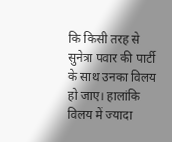कि किसी तरह से सुनेत्रा पवार की पार्टी के साथ उनका विलय हो जाए। हालांकि विलय में ज्यादा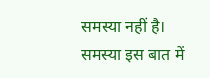समस्या नहीं है। समस्या इस बात में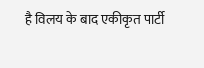है विलय के बाद एकीकृत पार्टी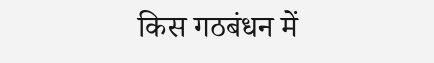किस गठबंधन में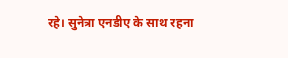रहे। सुनेत्रा एनडीए के साथ रहना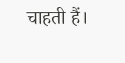चाहती हैं।